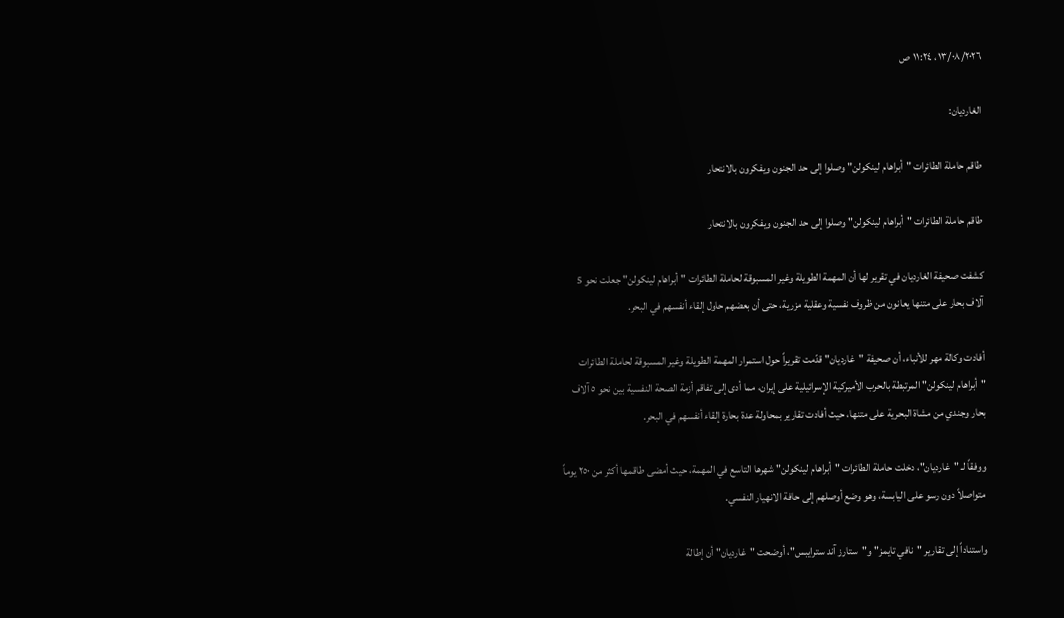١٣/٠٨/٢٠٢٦، ١١:٢٤ ص

الغارديان:

طاقم حاملة الطائرات "أبراهام لينكولن" وصلوا إلى حد الجنون ويفكرون بالانتحار

طاقم حاملة الطائرات "أبراهام لينكولن" وصلوا إلى حد الجنون ويفكرون بالانتحار

كشفت صحيفة الغارديان في تقرير لها أن المهمة الطويلة وغير المسبوقة لحاملة الطائرات "أبراهام لينكولن" جعلت نحو 5 آلاف بحار على متنها يعانون من ظروف نفسية وعقلية مزرية، حتى أن بعضهم حاول إلقاء أنفسهم في البحر.

أفادت وكالة مهر للأنباء، أن صحيفة "غارديان" قدّمت تقريراً حول استمرار المهمة الطويلة وغير المسبوقة لحاملة الطائرات "أبراهام لينكولن" المرتبطة بالحرب الأميركية الإسرائيلية على إيران، مما أدى إلى تفاقم أزمة الصحة النفسية بين نحو ٥ آلاف بحار وجندي من مشاة البحرية على متنها، حيث أفادت تقارير بمحاولة عدة بحارة إلقاء أنفسهم في البحر.

ووفقاً لـ "غارديان"، دخلت حاملة الطائرات "أبراهام لينكولن" شهرها التاسع في المهمة، حيث أمضى طاقمها أكثر من ٢٥٠ يوماً متواصلاً دون رسو على اليابسة، وهو وضع أوصلهم إلى حافة الانهيار النفسي.

واستناداً إلى تقارير "نافي تايمز" و"ستارز آند سترايبس"، أوضحت "غارديان" أن إطالة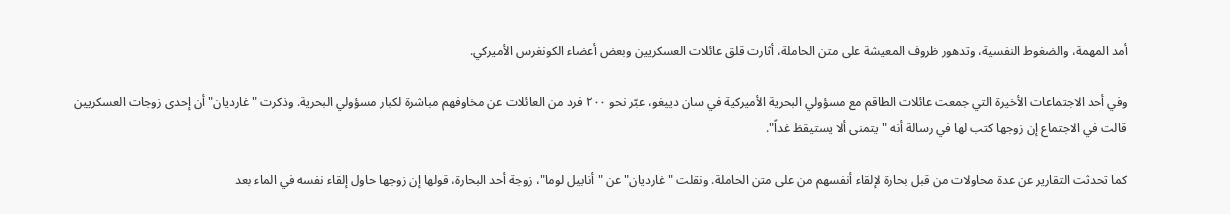أمد المهمة، والضغوط النفسية، وتدهور ظروف المعيشة على متن الحاملة، أثارت قلق عائلات العسكريين وبعض أعضاء الكونغرس الأميركي.

وفي أحد الاجتماعات الأخيرة التي جمعت عائلات الطاقم مع مسؤولي البحرية الأميركية في سان دييغو، عبّر نحو ٢٠٠ فرد من العائلات عن مخاوفهم مباشرة لكبار مسؤولي البحرية. وذكرت "غارديان" أن إحدى زوجات العسكريين قالت في الاجتماع إن زوجها كتب لها في رسالة أنه "يتمنى ألا يستيقظ غداً".

كما تحدثت التقارير عن عدة محاولات من قبل بحارة لإلقاء أنفسهم من على متن الحاملة. ونقلت "غارديان" عن "أنابيل لوما"، زوجة أحد البحارة، قولها إن زوجها حاول إلقاء نفسه في الماء بعد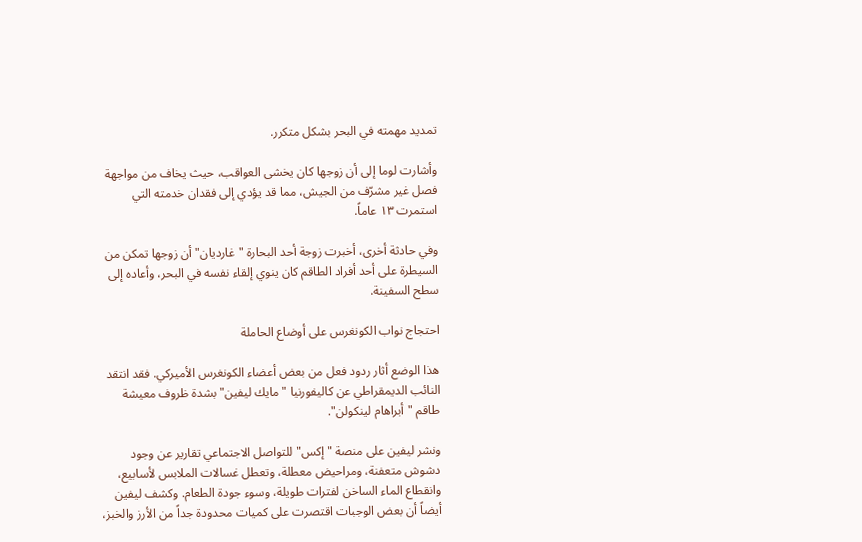تمديد مهمته في البحر بشكل متكرر.

وأشارت لوما إلى أن زوجها كان يخشى العواقب، حيث يخاف من مواجهة فصل غير مشرّف من الجيش، مما قد يؤدي إلى فقدان خدمته التي استمرت ١٣ عاماً.

وفي حادثة أخرى، أخبرت زوجة أحد البحارة "غارديان" أن زوجها تمكن من السيطرة على أحد أفراد الطاقم كان ينوي إلقاء نفسه في البحر، وأعاده إلى سطح السفينة.

احتجاج نواب الكونغرس على أوضاع الحاملة

هذا الوضع أثار ردود فعل من بعض أعضاء الكونغرس الأميركي. فقد انتقد النائب الديمقراطي عن كاليفورنيا "مايك ليفين" بشدة ظروف معيشة طاقم "أبراهام لينكولن".

ونشر ليفين على منصة "إكس" للتواصل الاجتماعي تقارير عن وجود دشوش متعفنة، ومراحيض معطلة، وتعطل غسالات الملابس لأسابيع، وانقطاع الماء الساخن لفترات طويلة، وسوء جودة الطعام. وكشف ليفين أيضاً أن بعض الوجبات اقتصرت على كميات محدودة جداً من الأرز والخبز،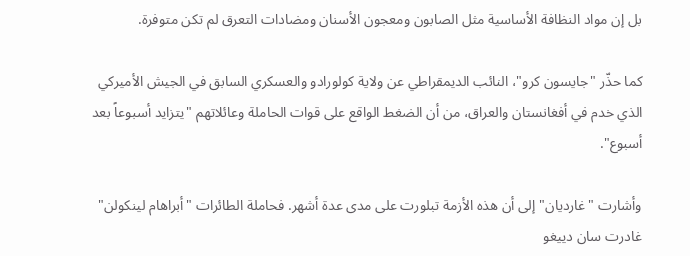بل إن مواد النظافة الأساسية مثل الصابون ومعجون الأسنان ومضادات التعرق لم تكن متوفرة.

كما حذّر "جايسون كرو"، النائب الديمقراطي عن ولاية كولورادو والعسكري السابق في الجيش الأميركي الذي خدم في أفغانستان والعراق، من أن الضغط الواقع على قوات الحاملة وعائلاتهم "يتزايد أسبوعاً بعد أسبوع".

وأشارت "غارديان" إلى أن هذه الأزمة تبلورت على مدى عدة أشهر. فحاملة الطائرات "أبراهام لينكولن" غادرت سان دييغو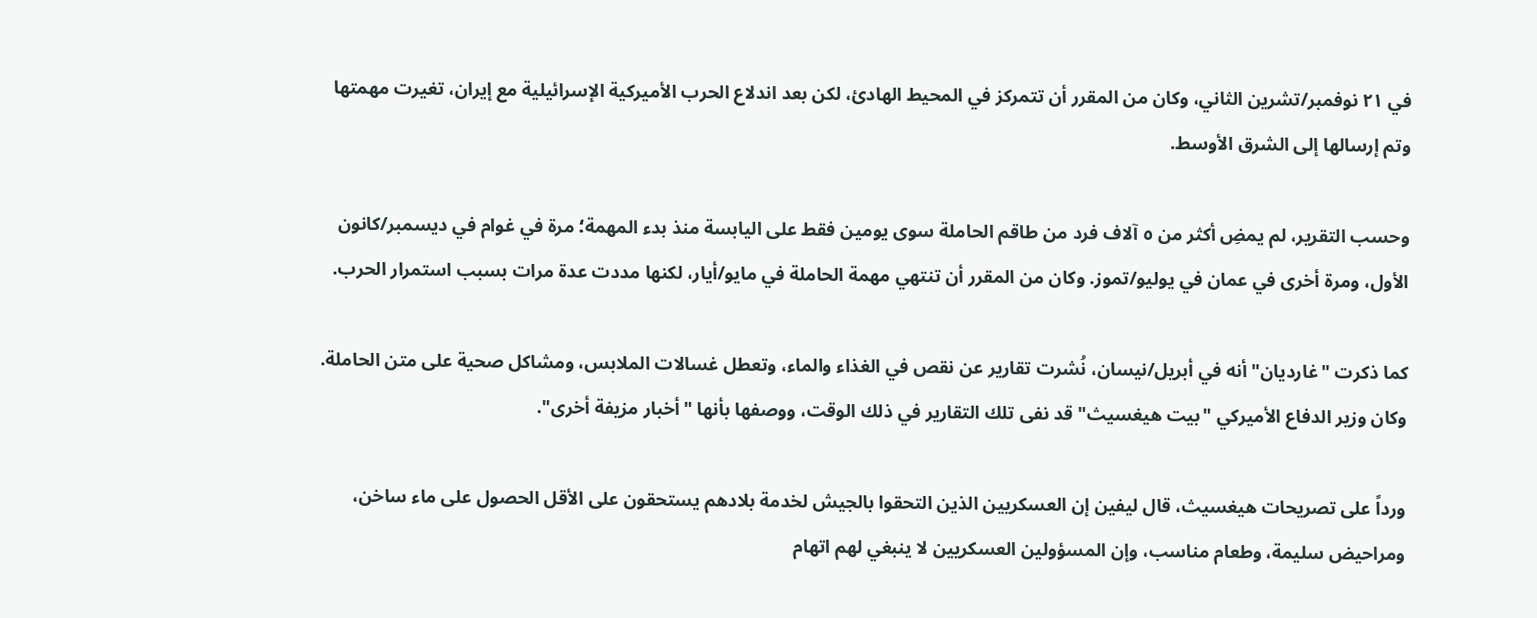في ٢١ نوفمبر/تشرين الثاني، وكان من المقرر أن تتمركز في المحيط الهادئ، لكن بعد اندلاع الحرب الأميركية الإسرائيلية مع إيران، تغيرت مهمتها وتم إرسالها إلى الشرق الأوسط.

وحسب التقرير، لم يمضِ أكثر من ٥ آلاف فرد من طاقم الحاملة سوى يومين فقط على اليابسة منذ بدء المهمة؛ مرة في غوام في ديسمبر/كانون الأول، ومرة أخرى في عمان في يوليو/تموز. وكان من المقرر أن تنتهي مهمة الحاملة في مايو/أيار، لكنها مددت عدة مرات بسبب استمرار الحرب.

كما ذكرت "غارديان" أنه في أبريل/نيسان، نُشرت تقارير عن نقص في الغذاء والماء، وتعطل غسالات الملابس، ومشاكل صحية على متن الحاملة. وكان وزير الدفاع الأميركي "بيت هيغسيث" قد نفى تلك التقارير في ذلك الوقت، ووصفها بأنها "أخبار مزيفة أخرى".

ورداً على تصريحات هيغسيث، قال ليفين إن العسكريين الذين التحقوا بالجيش لخدمة بلادهم يستحقون على الأقل الحصول على ماء ساخن، ومراحيض سليمة، وطعام مناسب، وإن المسؤولين العسكريين لا ينبغي لهم اتهام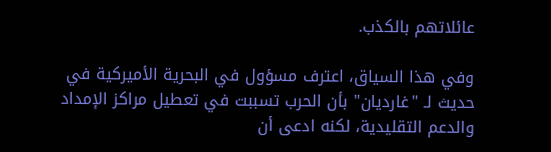عائلاتهم بالكذب.

وفي هذا السياق، اعترف مسؤول في البحرية الأميركية في حديث لـ "غارديان" بأن الحرب تسببت في تعطيل مراكز الإمداد والدعم التقليدية، لكنه ادعى أن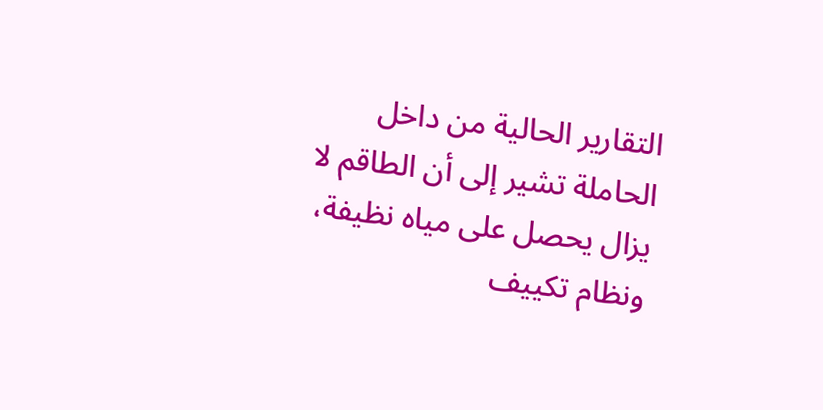التقارير الحالية من داخل الحاملة تشير إلى أن الطاقم لا يزال يحصل على مياه نظيفة، ونظام تكييف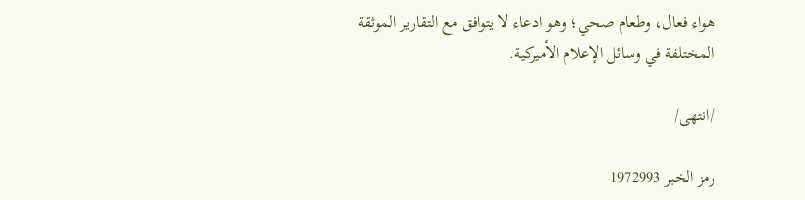هواء فعال، وطعام صحي؛ وهو ادعاء لا يتوافق مع التقارير الموثقة المختلفة في وسائل الإعلام الأميركية.

/انتهى/

رمز الخبر 1972993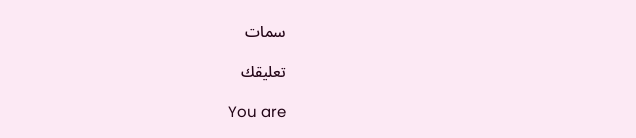سمات

تعليقك

You are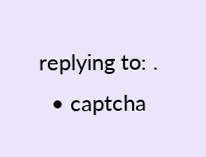replying to: .
  • captcha